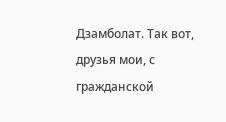Дзамболат. Так вот, друзья мои, с гражданской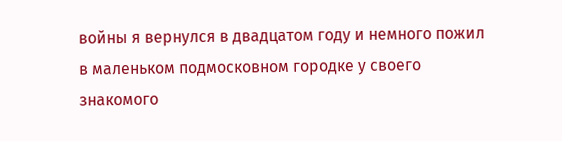войны я вернулся в двадцатом году и немного пожил в маленьком подмосковном городке у своего знакомого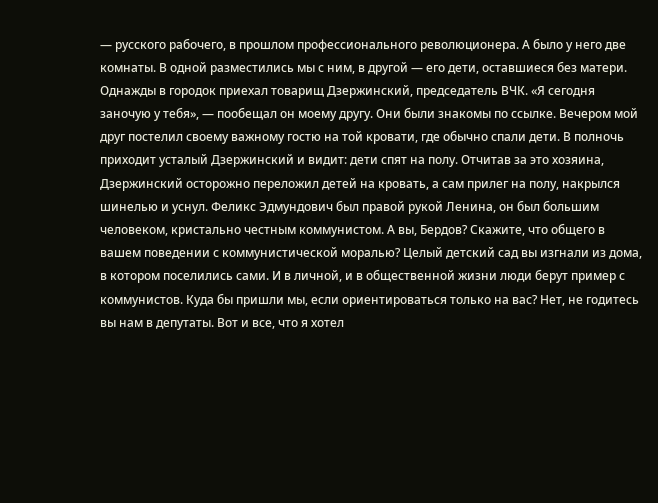— русского рабочего, в прошлом профессионального революционера. А было у него две комнаты. В одной разместились мы с ним, в другой — его дети, оставшиеся без матери. Однажды в городок приехал товарищ Дзержинский, председатель ВЧК. «Я сегодня заночую у тебя», — пообещал он моему другу. Они были знакомы по ссылке. Вечером мой друг постелил своему важному гостю на той кровати, где обычно спали дети. В полночь приходит усталый Дзержинский и видит: дети спят на полу. Отчитав за это хозяина, Дзержинский осторожно переложил детей на кровать, а сам прилег на полу, накрылся шинелью и уснул. Феликс Эдмундович был правой рукой Ленина, он был большим человеком, кристально честным коммунистом. А вы, Бердов? Скажите, что общего в вашем поведении с коммунистической моралью? Целый детский сад вы изгнали из дома, в котором поселились сами. И в личной, и в общественной жизни люди берут пример с коммунистов. Куда бы пришли мы, если ориентироваться только на вас? Нет, не годитесь вы нам в депутаты. Вот и все, что я хотел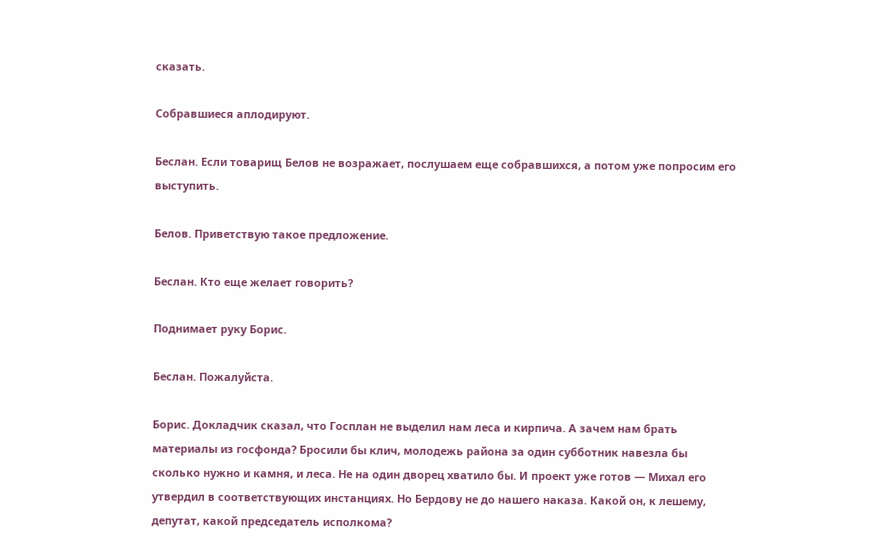сказать.

Собравшиеся аплодируют.

Беслан. Если товарищ Белов не возражает, послушаем еще собравшихся, а потом уже попросим его выступить.

Белов. Приветствую такое предложение.

Беслан. Кто еще желает говорить?

Поднимает руку Борис.

Беслан. Пожалуйста.

Борис. Докладчик сказал, что Госплан не выделил нам леса и кирпича. А зачем нам брать материалы из госфонда? Бросили бы клич, молодежь района за один субботник навезла бы сколько нужно и камня, и леса. Не на один дворец хватило бы. И проект уже готов — Михал его утвердил в соответствующих инстанциях. Но Бердову не до нашего наказа. Какой он, к лешему, депутат, какой председатель исполкома?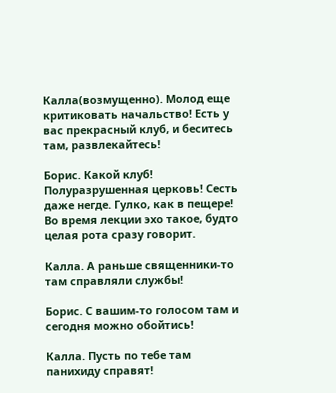Калла(возмущенно). Молод еще критиковать начальство! Есть у вас прекрасный клуб, и беситесь там, развлекайтесь!

Борис. Какой клуб! Полуразрушенная церковь! Сесть даже негде. Гулко, как в пещере! Во время лекции эхо такое, будто целая рота сразу говорит.

Калла. А раньше священники-то там справляли службы!

Борис. С вашим-то голосом там и сегодня можно обойтись!

Калла. Пусть по тебе там панихиду справят!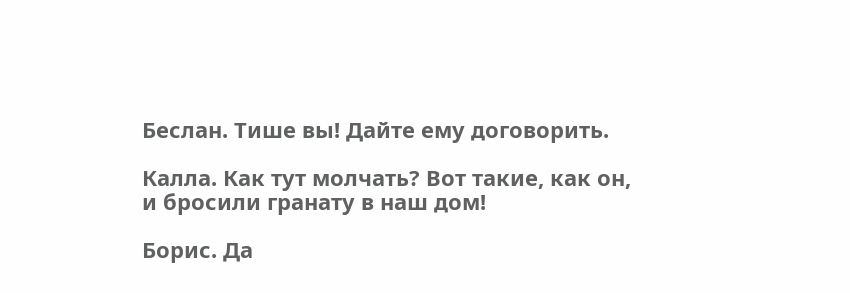Беслан. Тише вы! Дайте ему договорить.

Калла. Как тут молчать? Вот такие, как он, и бросили гранату в наш дом!

Борис. Да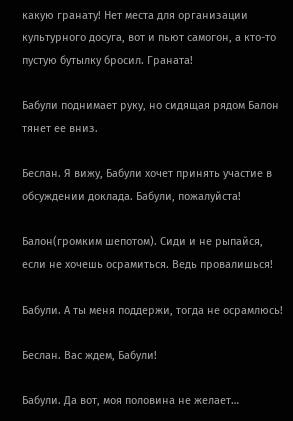какую гранату! Нет места для организации культурного досуга, вот и пьют самогон, а кто-то пустую бутылку бросил. Граната!

Бабули поднимает руку, но сидящая рядом Балон тянет ее вниз.

Беслан. Я вижу, Бабули хочет принять участие в обсуждении доклада. Бабули, пожалуйста!

Балон(громким шепотом). Сиди и не рыпайся, если не хочешь осрамиться. Ведь провалишься!

Бабули. А ты меня поддержи, тогда не осрамлюсь!

Беслан. Вас ждем, Бабули!

Бабули. Да вот, моя половина не желает…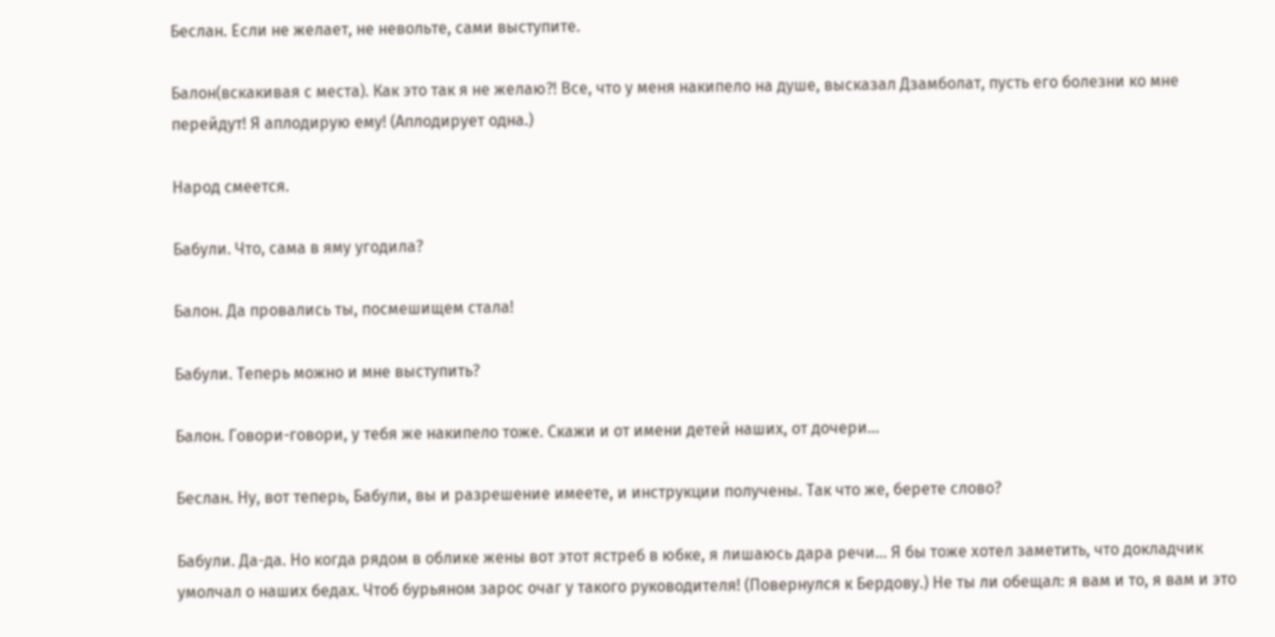Беслан. Если не желает, не невольте, сами выступите.

Балон(вскакивая с места). Как это так я не желаю?! Все, что у меня накипело на душе, высказал Дзамболат, пусть его болезни ко мне перейдут! Я аплодирую ему! (Аплодирует одна.)

Народ смеется.

Бабули. Что, сама в яму угодила?

Балон. Да провались ты, посмешищем стала!

Бабули. Теперь можно и мне выступить?

Балон. Говори-говори, у тебя же накипело тоже. Скажи и от имени детей наших, от дочери…

Беслан. Ну, вот теперь, Бабули, вы и разрешение имеете, и инструкции получены. Так что же, берете слово?

Бабули. Да-да. Но когда рядом в облике жены вот этот ястреб в юбке, я лишаюсь дара речи… Я бы тоже хотел заметить, что докладчик умолчал о наших бедах. Чтоб бурьяном зарос очаг у такого руководителя! (Повернулся к Бердову.) Не ты ли обещал: я вам и то, я вам и это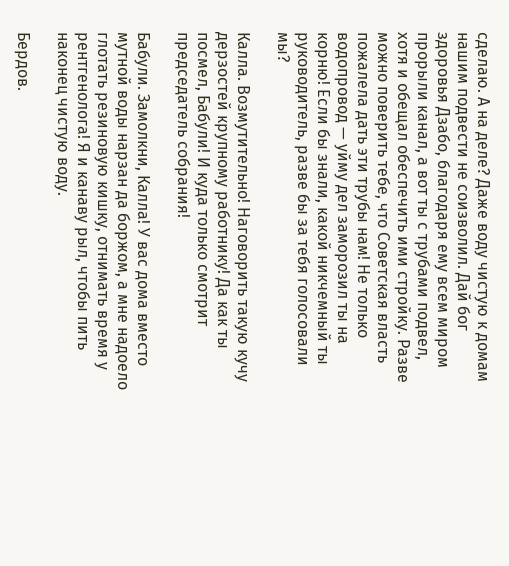сделаю. А на деле? Даже воду чистую к домам нашим подвести не соизволил. Дай бог здоровья Дзабо, благодаря ему всем миром прорыли канал, а вот ты с трубами подвел, хотя и обещал обеспечить ими стройку. Разве можно поверить тебе, что Советская власть пожалела дать эти трубы нам! Не только водопровод — уйму дел заморозил ты на корню! Если бы знали, какой никчемный ты руководитель, разве бы за тебя голосовали мы?

Калла. Возмутительно! Наговорить такую кучу дерзостей крупному работнику! Да как ты посмел, Бабули! И куда только смотрит председатель собрания!

Бабули. Замолкни, Калла! У вас дома вместо мутной воды нарзан да боржом, а мне надоело глотать резиновую кишку, отнимать время у рентгенолога! Я и канаву рыл, чтобы пить наконец чистую воду.

Бердов.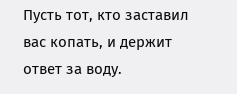Пусть тот, кто заставил вас копать, и держит ответ за воду.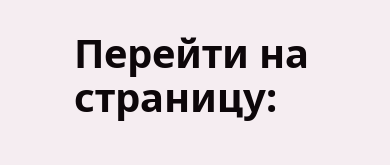Перейти на страницу: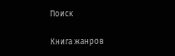Поиск

Книга жанров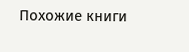Похожие книги